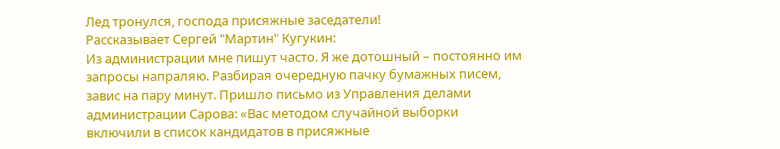Лед тронулся, господа присяжные заседатели!
Рассказывает Сергей "Мартин" Кугукин:
Из администрации мне пишут часто. Я же дотошный – постоянно им запросы напраляю. Разбирая очередную пачку бумажных писем, завис на пару минут. Пришло письмо из Управления делами администрации Сарова: «Вас методом случайной выборки включили в список кандидатов в присяжные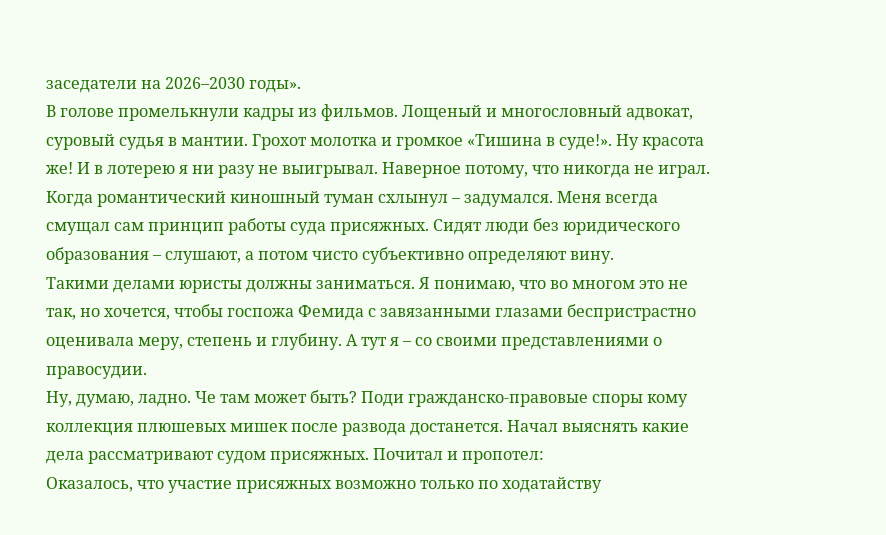заседатели на 2026–2030 годы».
В голове промелькнули кадры из фильмов. Лощеный и многословный адвокат, суровый судья в мантии. Грохот молотка и громкое «Тишина в суде!». Ну красота же! И в лотерею я ни разу не выигрывал. Наверное потому, что никогда не играл.
Когда романтический киношный туман схлынул – задумался. Меня всегда смущал сам принцип работы суда присяжных. Сидят люди без юридического образования – слушают, а потом чисто субъективно определяют вину.
Такими делами юристы должны заниматься. Я понимаю, что во многом это не так, но хочется, чтобы госпожа Фемида с завязанными глазами беспристрастно оценивала меру, степень и глубину. А тут я – со своими представлениями о правосудии.
Ну, думаю, ладно. Че там может быть? Поди гражданско-правовые споры кому коллекция плюшевых мишек после развода достанется. Начал выяснять какие дела рассматривают судом присяжных. Почитал и пропотел:
Оказалось, что участие присяжных возможно только по ходатайству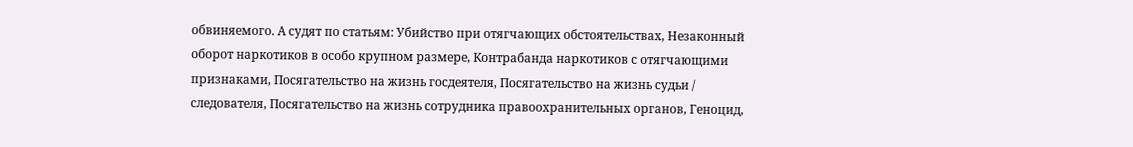обвиняемого. А судят по статьям: Убийство при отягчающих обстоятельствах, Незаконный оборот наркотиков в особо крупном размере, Контрабанда наркотиков с отягчающими признаками, Посягательство на жизнь госдеятеля, Посягательство на жизнь судьи / следователя, Посягательство на жизнь сотрудника правоохранительных органов, Геноцид,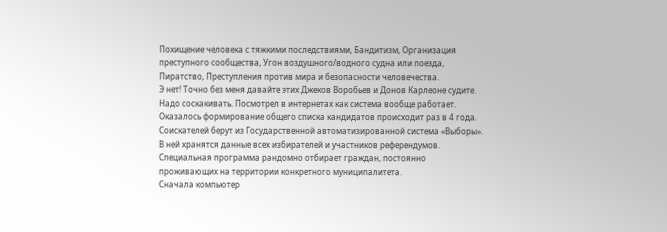Похищение человека с тяжкими последствиями, Бандитизм, Организация преступного сообщества, Угон воздушного/водного судна или поезда, Пиратство, Преступления против мира и безопасности человечества.
Э нет! Точно без меня давайте этих Джеков Воробьев и Донов Карлеоне судите. Надо соскакивать. Посмотрел в интернетах как система вообще работает. Оказалось формирование общего списка кандидатов происходит раз в 4 года.
Соискателей берут из Государственной автоматизированной система «Выборы». В ней хранятся данные всех избирателей и участников референдумов. Специальная программа рандомно отбирает граждан, постоянно проживающих на территории конкретного муниципалитета.
Сначала компьютер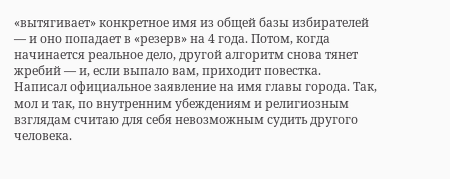«вытягивает» конкретное имя из общей базы избирателей — и оно попадает в «резерв» на 4 года. Потом, когда начинается реальное дело, другой алгоритм снова тянет жребий — и, если выпало вам, приходит повестка.
Написал официальное заявление на имя главы города. Так, мол и так, по внутренним убеждениям и религиозным взглядам считаю для себя невозможным судить другого человека.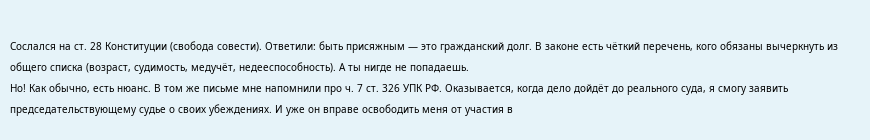Сослался на ст. 28 Конституции (свобода совести). Ответили: быть присяжным — это гражданский долг. В законе есть чёткий перечень, кого обязаны вычеркнуть из общего списка (возраст, судимость, медучёт, недееспособность). А ты нигде не попадаешь.
Но! Как обычно, есть нюанс. В том же письме мне напомнили про ч. 7 ст. 326 УПК РФ. Оказывается, когда дело дойдёт до реального суда, я смогу заявить председательствующему судье о своих убеждениях. И уже он вправе освободить меня от участия в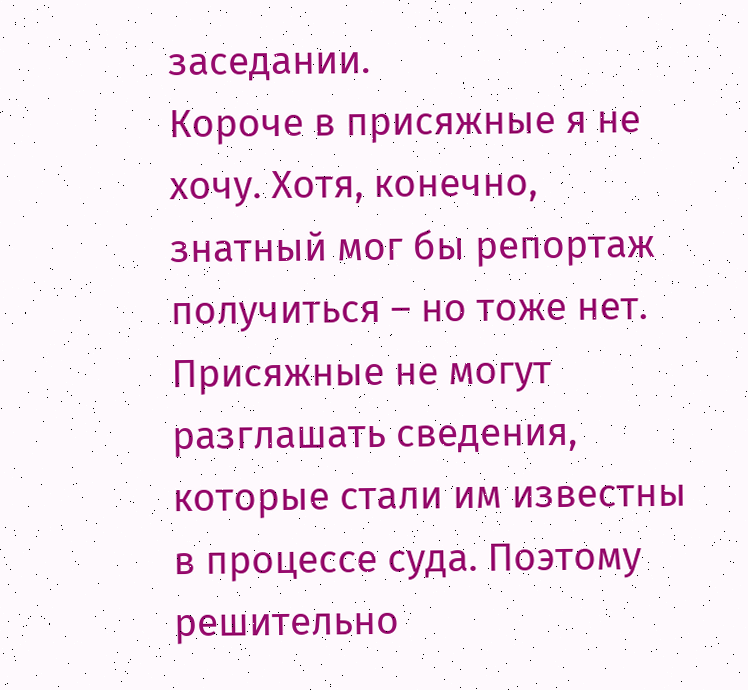заседании.
Короче в присяжные я не хочу. Хотя, конечно, знатный мог бы репортаж получиться – но тоже нет. Присяжные не могут разглашать сведения, которые стали им известны в процессе суда. Поэтому решительно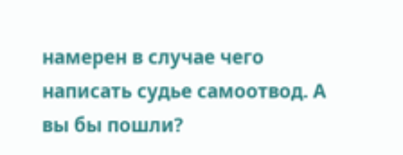намерен в случае чего написать судье самоотвод. А вы бы пошли?